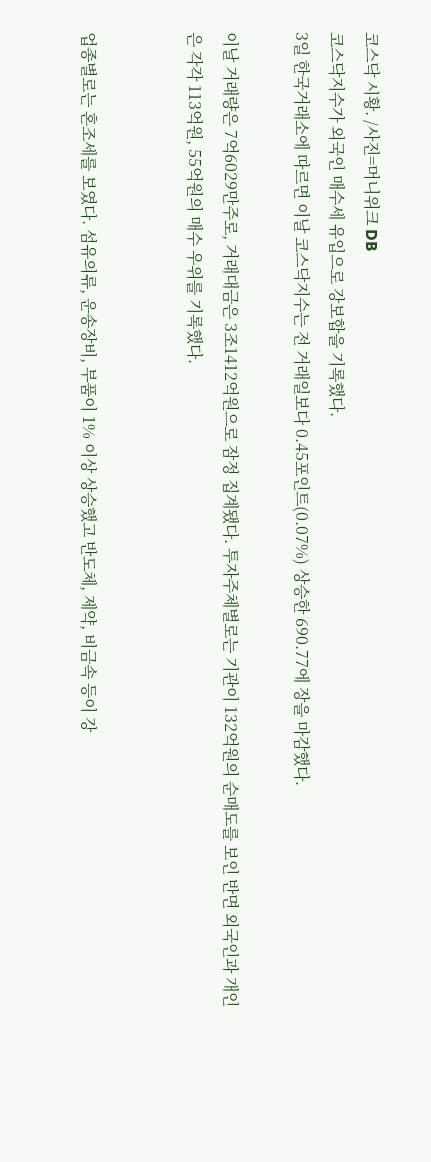코스닥 시황. /사진=머니위크 DB
코스닥지수가 외국인 매수세 유입으로 강보합을 기록했다.
3일 한국거래소에 따르면 이날 코스닥지수는 전 거래일보다 0.45포인트(0.07%) 상승한 690.77에 장을 마감했다.

이날 거래량은 7억6029만주로, 거래대금은 3조1412억원으로 잠정 집계됐다. 투자주체별로는 기관이 132억원의 순매도를 보인 반면 외국인과 개인은 각각 113억원, 55억원의 매수 우위를 기록했다.


업종별로는 혼조세를 보였다. 섬유의류, 운송장비, 부품이 1% 이상 상승했고 반도체, 제약, 비금속 등이 강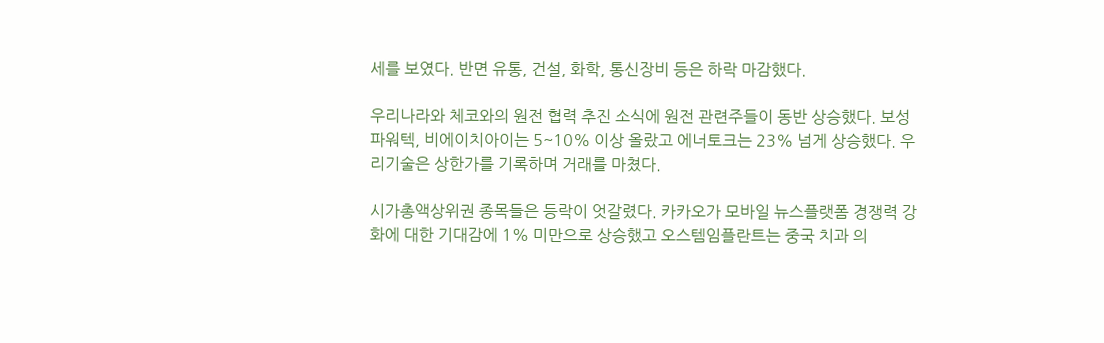세를 보였다. 반면 유통, 건설, 화학, 통신장비 등은 하락 마감했다.

우리나라와 체코와의 원전 협력 추진 소식에 원전 관련주들이 동반 상승했다. 보성파워텍, 비에이치아이는 5~10% 이상 올랐고 에너토크는 23% 넘게 상승했다. 우리기술은 상한가를 기록하며 거래를 마쳤다.

시가총액상위권 종목들은 등락이 엇갈렸다. 카카오가 모바일 뉴스플랫폼 경쟁력 강화에 대한 기대감에 1% 미만으로 상승했고 오스템임플란트는 중국 치과 의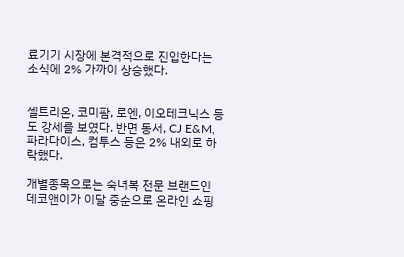료기기 시장에 본격적으로 진입한다는 소식에 2% 가까이 상승했다.


셀트리온, 코미팜, 로엔, 이오테크닉스 등도 강세를 보였다. 반면 동서, CJ E&M, 파라다이스, 컴투스 등은 2% 내외로 하락했다.

개별종목으로는 숙녀복 전문 브랜드인 데코앤이가 이달 중순으로 온라인 쇼핑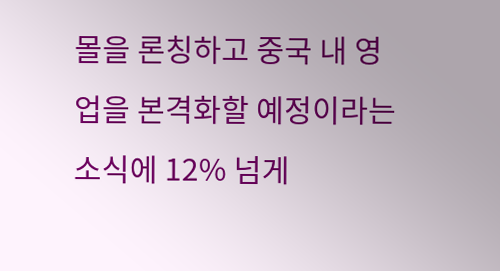몰을 론칭하고 중국 내 영업을 본격화할 예정이라는 소식에 12% 넘게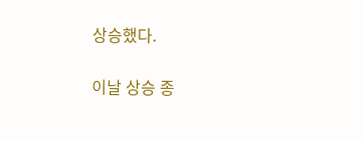상승했다.

이날 상승 종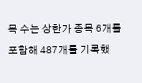목 수는 상한가 종목 6개를 포함해 487개를 기록했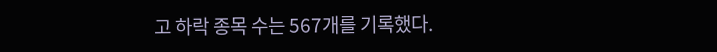고 하락 종목 수는 567개를 기록했다.